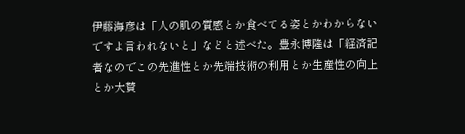伊藤海彦は「人の肌の質感とか食べてる姿とかわからないですよ言われないと」などと述べた。豊永博隆は「経済記者なのでこの先進性とか先端技術の利用とか生産性の向上とか大賛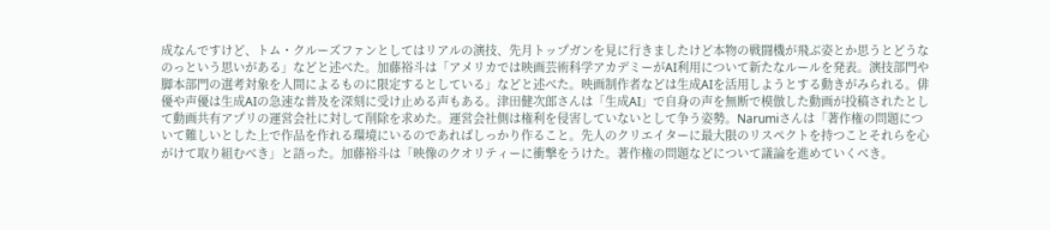成なんですけど、トム・クルーズファンとしてはリアルの演技、先月トップガンを見に行きましたけど本物の戦闘機が飛ぶ姿とか思うとどうなのっという思いがある」などと述べた。加藤裕斗は「アメリカでは映画芸術科学アカデミーがAI利用について新たなルールを発表。演技部門や脚本部門の選考対象を人間によるものに限定するとしている」などと述べた。映画制作者などは生成AIを活用しようとする動きがみられる。俳優や声優は生成AIの急速な普及を深刻に受け止める声もある。津田健次郎さんは「生成AI」で自身の声を無断で模倣した動画が投稿されたとして動画共有アプリの運営会社に対して削除を求めた。運営会社側は権利を侵害していないとして争う姿勢。Narumiさんは「著作権の問題について難しいとした上で作品を作れる環境にいるのであればしっかり作ること。先人のクリエイターに最大限のリスペクトを持つことそれらを心がけて取り組むべき」と語った。加藤裕斗は「映像のクオリティーに衝撃をうけた。著作権の問題などについて議論を進めていくべき。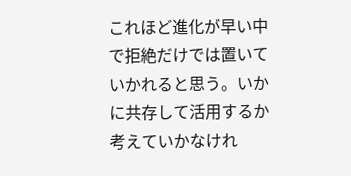これほど進化が早い中で拒絶だけでは置いていかれると思う。いかに共存して活用するか考えていかなけれ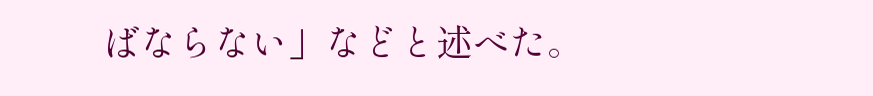ばならない」などと述べた。